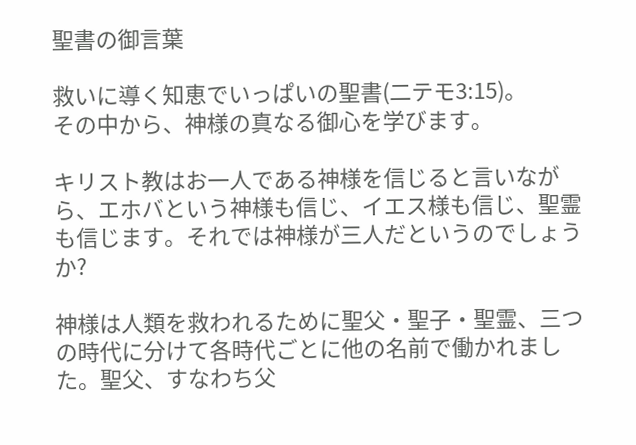聖書の御言葉

救いに導く知恵でいっぱいの聖書(二テモ3:15)。
その中から、神様の真なる御心を学びます。

キリスト教はお一人である神様を信じると言いながら、エホバという神様も信じ、イエス様も信じ、聖霊も信じます。それでは神様が三人だというのでしょうか?

神様は人類を救われるために聖父・聖子・聖霊、三つの時代に分けて各時代ごとに他の名前で働かれました。聖父、すなわち父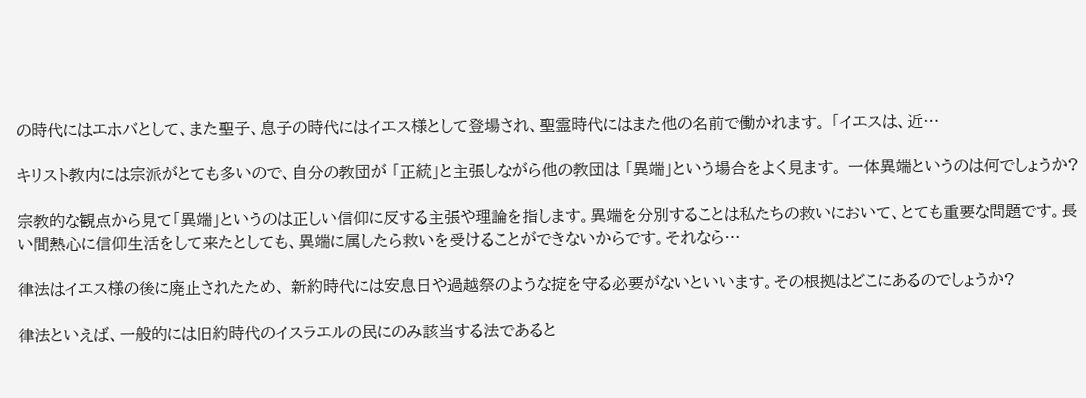の時代にはエホバとして、また聖子、息子の時代にはイエス様として登場され、聖霊時代にはまた他の名前で働かれます。 「イエスは、近…

キリスト教内には宗派がとても多いので、自分の教団が 「正統」と主張しながら他の教団は 「異端」という場合をよく見ます。 一体異端というのは何でしょうか?

宗教的な観点から見て「異端」というのは正しい信仰に反する主張や理論を指します。異端を分別することは私たちの救いにおいて、とても重要な問題です。長い間熱心に信仰生活をして来たとしても、異端に属したら救いを受けることができないからです。それなら…

律法はイエス様の後に廃止されたため、 新約時代には安息日や過越祭のような掟を守る必要がないといいます。その根拠はどこにあるのでしょうか?

律法といえば、一般的には旧約時代のイスラエルの民にのみ該当する法であると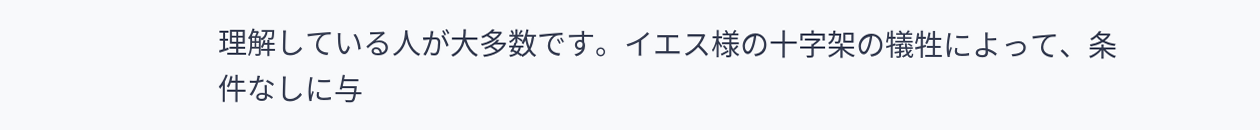理解している人が大多数です。イエス様の十字架の犠牲によって、条件なしに与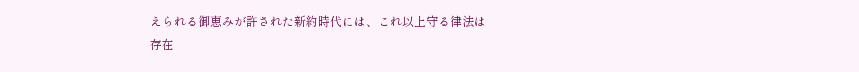えられる御恵みが許された新約時代には、これ以上守る律法は存在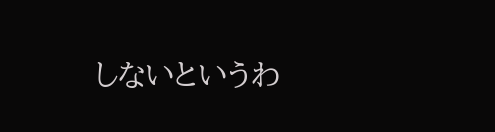しないというわ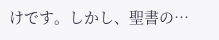けです。しかし、聖書の…